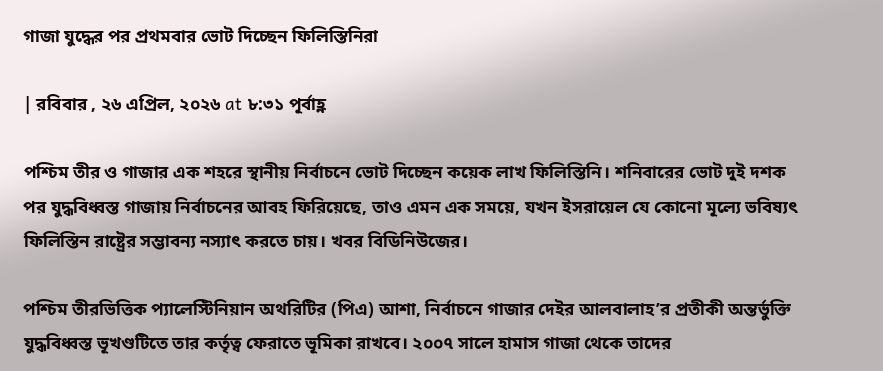গাজা যুদ্ধের পর প্রথমবার ভোট দিচ্ছেন ফিলিস্তিনিরা

| রবিবার , ২৬ এপ্রিল, ২০২৬ at ৮:৩১ পূর্বাহ্ণ

পশ্চিম তীর ও গাজার এক শহরে স্থানীয় নির্বাচনে ভোট দিচ্ছেন কয়েক লাখ ফিলিস্তিনি। শনিবারের ভোট দুই দশক পর যুদ্ধবিধ্বস্ত গাজায় নির্বাচনের আবহ ফিরিয়েছে, তাও এমন এক সময়ে, যখন ইসরায়েল যে কোনো মূল্যে ভবিষ্যৎ ফিলিস্তিন রাষ্ট্রের সম্ভাবন্য নস্যাৎ করতে চায়। খবর বিডিনিউজের।

পশ্চিম তীরভিত্তিক প্যালেস্টিনিয়ান অথরিটির (পিএ) আশা, নির্বাচনে গাজার দেইর আলবালাহ’র প্রতীকী অন্তর্ভুক্তি যুদ্ধবিধ্বস্ত ভূখণ্ডটিতে তার কর্তৃত্ব ফেরাতে ভূমিকা রাখবে। ২০০৭ সালে হামাস গাজা থেকে তাদের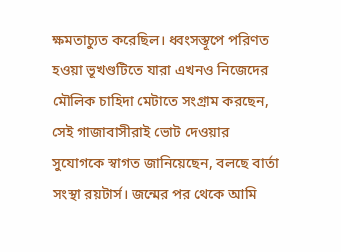ক্ষমতাচ্যুত করেছিল। ধ্বংসস্তূপে পরিণত হওয়া ভূখণ্ডটিতে যারা এখনও নিজেদের মৌলিক চাহিদা মেটাতে সংগ্রাম করছেন, সেই গাজাবাসীরাই ভোট দেওয়ার সুযোগকে স্বাগত জানিয়েছেন, বলছে বার্তা সংস্থা রয়টার্স। জন্মের পর থেকে আমি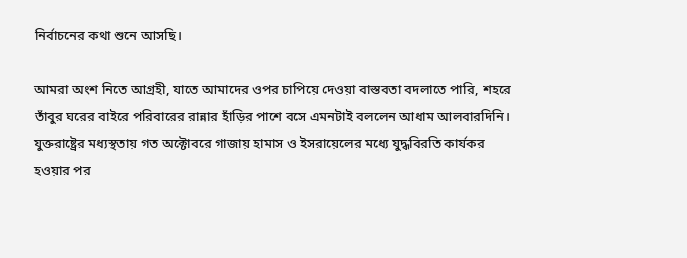নির্বাচনের কথা শুনে আসছি।

আমরা অংশ নিতে আগ্রহী, যাতে আমাদের ওপর চাপিয়ে দেওয়া বাস্তবতা বদলাতে পারি, শহরে তাঁবুর ঘরের বাইরে পরিবারের রান্নার হাঁড়ির পাশে বসে এমনটাই বললেন আধাম আলবারদিনি। যুক্তরাষ্ট্রের মধ্যস্থতায় গত অক্টোবরে গাজায় হামাস ও ইসরায়েলের মধ্যে যুদ্ধবিরতি কার্যকর হওয়ার পর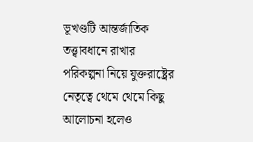ভূখণ্ডটি আন্তর্জাতিক তত্ত্বাবধানে রাখার পরিকল্পনা নিয়ে যুক্তরাষ্ট্রের নেতৃত্বে থেমে থেমে কিছু আলোচনা হলেও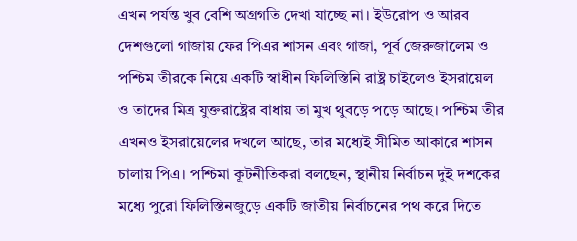এখন পর্যন্ত খুব বেশি অগ্রগতি দেখা যাচ্ছে না। ইউরোপ ও আরব দেশগুলো গাজায় ফের পিএর শাসন এবং গাজা, পূর্ব জেরুজালেম ও পশ্চিম তীরকে নিয়ে একটি স্বাধীন ফিলিস্তিনি রাষ্ট্র চাইলেও ইসরায়েল ও তাদের মিত্র যুক্তরাষ্ট্রের বাধায় তা মুখ থুবড়ে পড়ে আছে। পশ্চিম তীর এখনও ইসরায়েলের দখলে আছে, তার মধ্যেই সীমিত আকারে শাসন চালায় পিএ। পশ্চিমা কূটনীতিকরা বলছেন, স্থানীয় নির্বাচন দুই দশকের মধ্যে পুরো ফিলিস্তিনজুড়ে একটি জাতীয় নির্বাচনের পথ করে দিতে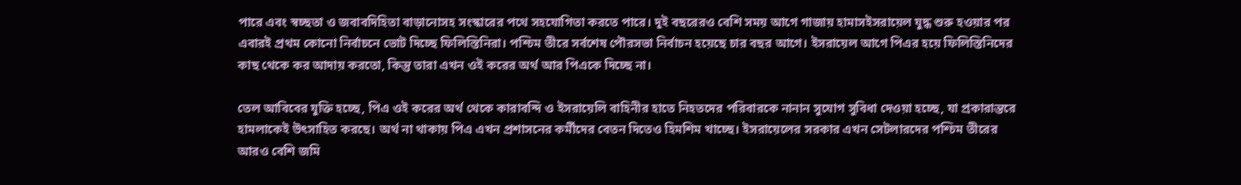পারে এবং স্বচ্ছতা ও জবাবদিহিতা বাড়ানোসহ সংস্কারের পথে সহযোগিতা করতে পারে। দুই বছরেরও বেশি সময় আগে গাজায় হামাসইসরায়েল যুদ্ধ শুরু হওয়ার পর এবারই প্রথম কোনো নির্বাচনে ভোট দিচ্ছে ফিলিস্তিনিরা। পশ্চিম তীরে সর্বশেষ পৌরসভা নির্বাচন হয়েছে চার বছর আগে। ইসরায়েল আগে পিএর হয়ে ফিলিস্তিনিদের কাছ থেকে কর আদায় করতো, কিন্তু তারা এখন ওই করের অর্থ আর পিএকে দিচ্ছে না।

তেল আবিবের যুক্তি হচ্ছে, পিএ ওই করের অর্থ থেকে কারাবন্দি ও ইসরায়েলি বাহিনীর হাতে নিহতদের পরিবারকে নানান সুযোগ সুবিধা দেওয়া হচ্ছে, যা প্রকারান্তরে হামলাকেই উৎসাহিত করছে। অর্থ না থাকায় পিএ এখন প্রশাসনের কর্মীদের বেতন দিতেও হিমশিম খাচ্ছে। ইসরায়েলের সরকার এখন সেটলারদের পশ্চিম তীরের আরও বেশি জমি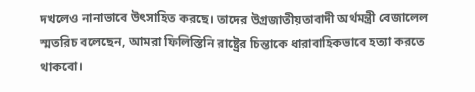দখলেও নানাভাবে উৎসাহিত করছে। তাদের উগ্রজাতীয়তাবাদী অর্থমন্ত্রী বেজালেল স্মতরিচ বলেছেন, আমরা ফিলিস্তিনি রাষ্ট্রের চিন্তাকে ধারাবাহিকভাবে হত্যা করতে থাকবো।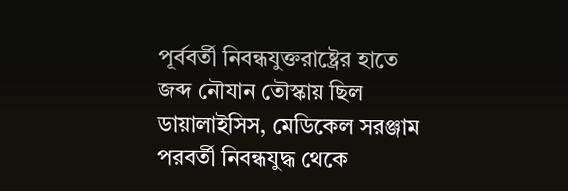পূর্ববর্তী নিবন্ধযুক্তরাষ্ট্রের হাতে জব্দ নৌযান তৌস্কায় ছিল ডায়ালাইসিস, মেডিকেল সরঞ্জাম
পরবর্তী নিবন্ধযুদ্ধ থেকে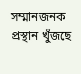সম্মানজনক প্রস্থান খুঁজছে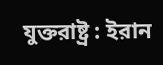যুক্তরাষ্ট্র : ইরান